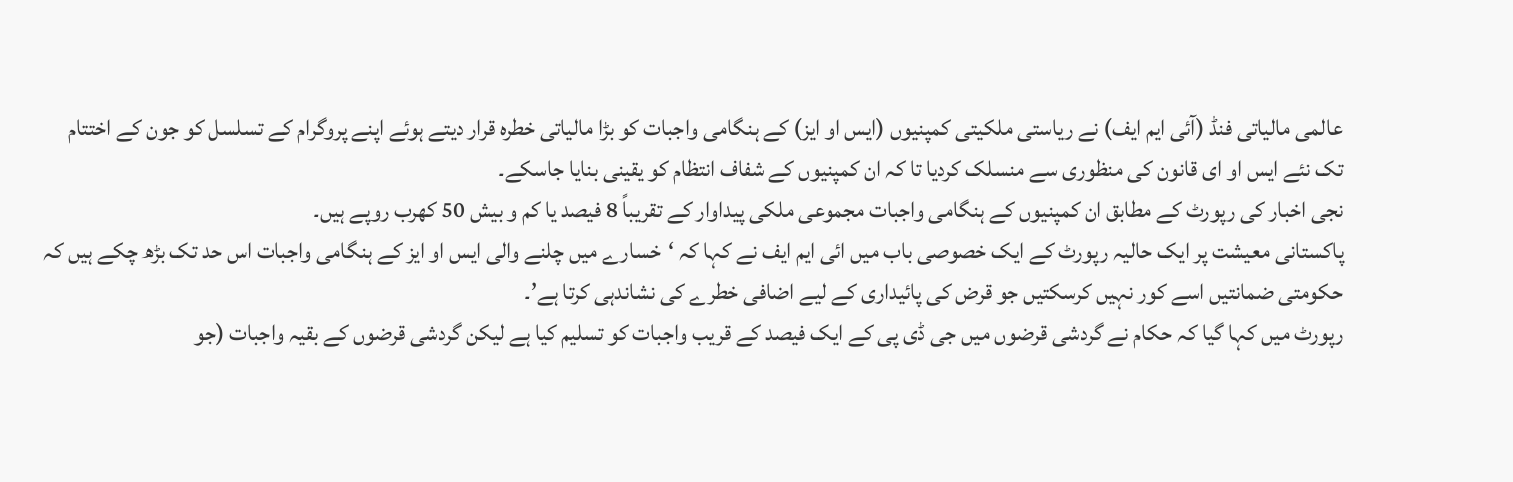عالمی مالیاتی فنڈ (آئی ایم ایف) نے ریاستی ملکیتی کمپنیوں (ایس او ایز) کے ہنگامی واجبات کو بڑا مالیاتی خطرہ قرار دیتے ہوئے اپنے پروگرام کے تسلسل کو جون کے اختتام تک نئے ایس او ای قانون کی منظوری سے منسلک کردیا تا کہ ان کمپنیوں کے شفاف انتظام کو یقینی بنایا جاسکے۔
نجی اخبار کی رپورٹ کے مطابق ان کمپنیوں کے ہنگامی واجبات مجموعی ملکی پیداوار کے تقریباً 8 فیصد یا کم و بیش 50 کھرب روپے ہیں۔
پاکستانی معیشت پر ایک حالیہ رپورٹ کے ایک خصوصی باب میں ائی ایم ایف نے کہا کہ ‘خسارے میں چلنے والی ایس او ایز کے ہنگامی واجبات اس حد تک بڑھ چکے ہیں کہ حکومتی ضمانتیں اسے کور نہیں کرسکتیں جو قرض کی پائیداری کے لیے اضافی خطرے کی نشاندہی کرتا ہے’۔
رپورٹ میں کہا گیا کہ حکام نے گردشی قرضوں میں جی ڈی پی کے ایک فیصد کے قریب واجبات کو تسلیم کیا ہے لیکن گردشی قرضوں کے بقیہ واجبات (جو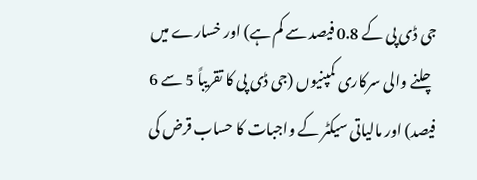جی ڈی پی کے 0.8 فیصد سے کم ہے) اور خسارے میں چلنے والی سرکاری کمپنیوں (جی ڈی پی کا تقریباً 5 سے 6 فیصد) اور مالیاتی سیکٹر کے واجبات کا حساب قرض کی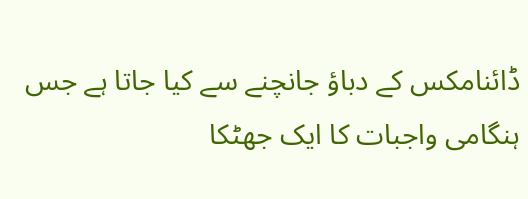ڈائنامکس کے دباؤ جانچنے سے کیا جاتا ہے جس ہنگامی واجبات کا ایک جھٹکا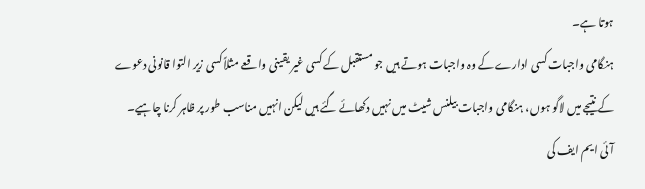ہوتا ہے۔
ہنگامی واجبات کسی ادارے کے وہ واجبات ہوتے ہیں جو مستقبل کے کسی غیر یقینی واقعے مثلاً کسی زیر التوا قانونی دعوے کے نتیجے میں لاگو ہوں، ہنگامی واجبات بیلنس شیٹ میں نہیں دکھائے گئے ہیں لیکن انہیں مناسب طور پر ظاہر کرنا چاہیے۔
آئی ایم ایف کی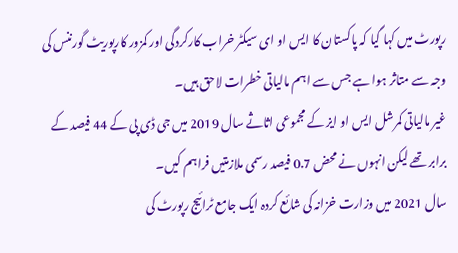رپورٹ میں کہا گیا کہ پاکستان کا ایس او ای سیکٹر خراب کارکردگی اور کمزور کارپوریٹ گورننس کی وجہ سے متاثر ہوا ہے جس سے اہم مالیاتی خطرات لاحق ہیں۔
غیر مالیاتی کمرشل ایس او ایز کے مجموعی اثاثے سال 2019 میں جی ڈی پی کے 44 فیصد کے برابر تھے لیکن انہوں نے محض 0.7 فیصد رسمی ملازمتیں فراہم کیں۔
سال 2021 میں وزارت خزانہ کی شائع کردہ ایک جامع ٹرائیج رپورٹ کی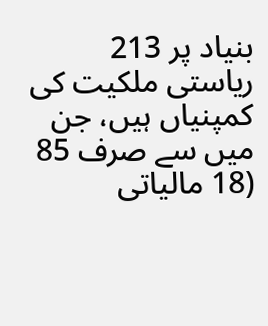بنیاد پر 213 ریاستی ملکیت کی کمپنیاں ہیں، جن میں سے صرف 85 (18 مالیاتی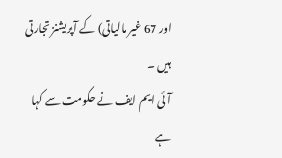اور 67 غیر مالیاتی) کے آپریشنز تجارتی ہیں ۔
آئی ایم ایف نے حکومت سے کہا ہے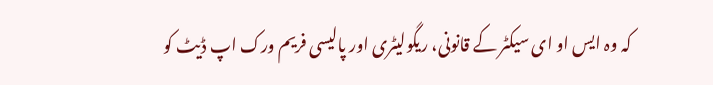کہ وہ ایس او ای سیکٹر کے قانونی، ریگولیٹری اور پالیسی فریم ورک اپ ڈیٹ کو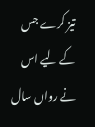تیز کرے جس کے لیے اس نے رواں سال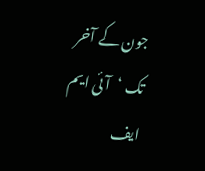جون کے آخر تک ‘آئی ایم ایف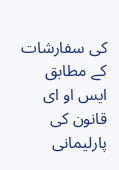کی سفارشات کے مطابق ایس او ای قانون کی پارلیمانی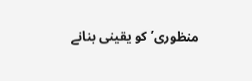منظوری’ کو یقینی بنانے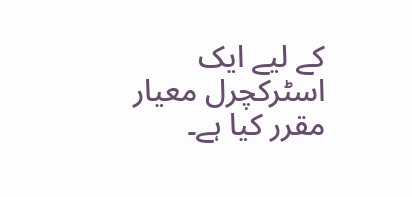کے لیے ایک اسٹرکچرل معیار مقرر کیا ہے۔